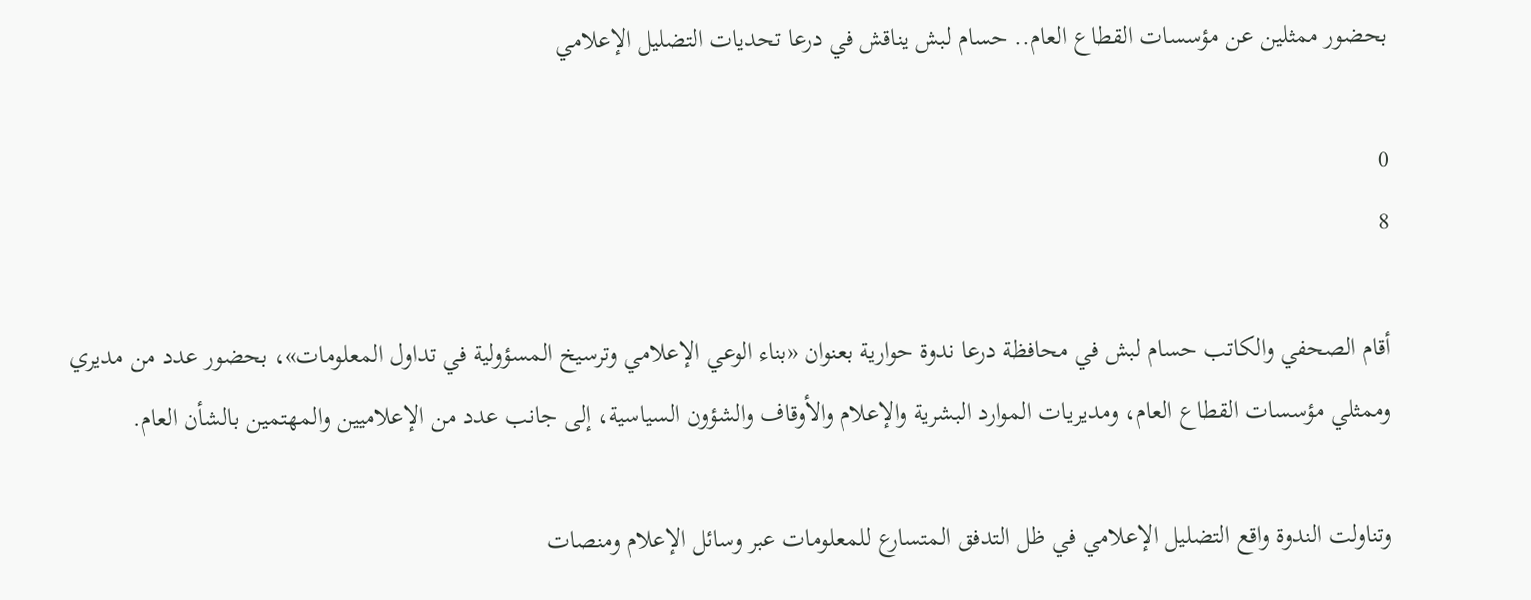بحضور ممثلين عن مؤسسات القطاع العام.. حسام لبش يناقش في درعا تحديات التضليل الإعلامي

0
8

أقام الصحفي والكاتب حسام لبش في محافظة درعا ندوة حوارية بعنوان «بناء الوعي الإعلامي وترسيخ المسؤولية في تداول المعلومات»، بحضور عدد من مديري وممثلي مؤسسات القطاع العام، ومديريات الموارد البشرية والإعلام والأوقاف والشؤون السياسية، إلى جانب عدد من الإعلاميين والمهتمين بالشأن العام.

وتناولت الندوة واقع التضليل الإعلامي في ظل التدفق المتسارع للمعلومات عبر وسائل الإعلام ومنصات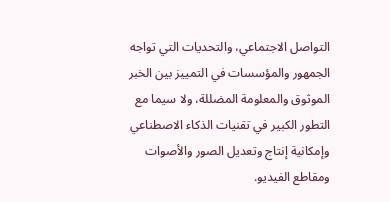التواصل الاجتماعي، والتحديات التي تواجه الجمهور والمؤسسات في التمييز بين الخبر الموثوق والمعلومة المضللة، ولا سيما مع التطور الكبير في تقنيات الذكاء الاصطناعي وإمكانية إنتاج وتعديل الصور والأصوات ومقاطع الفيديو.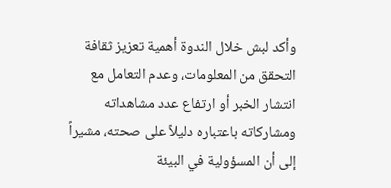وأكد لبش خلال الندوة أهمية تعزيز ثقافة التحقق من المعلومات، وعدم التعامل مع انتشار الخبر أو ارتفاع عدد مشاهداته ومشاركاته باعتباره دليلاً على صحته، مشيراً إلى أن المسؤولية في البيئة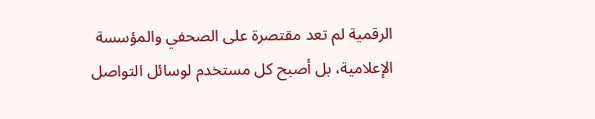الرقمية لم تعد مقتصرة على الصحفي والمؤسسة الإعلامية، بل أصبح كل مستخدم لوسائل التواصل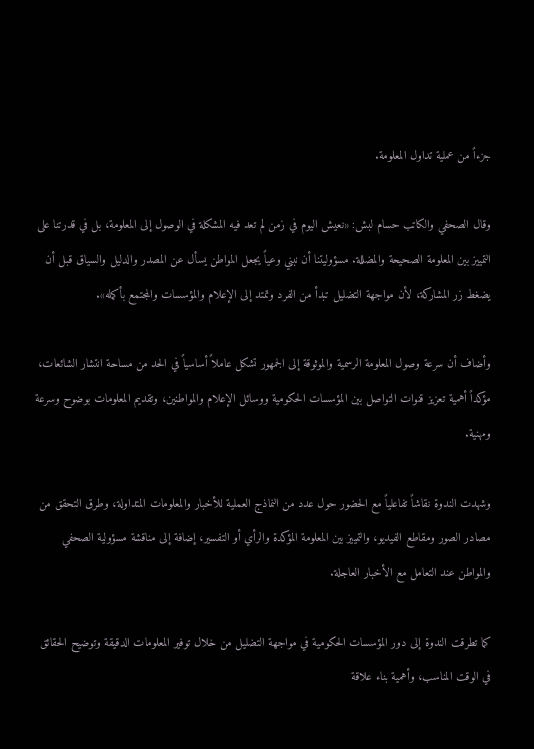جزءاً من عملية تداول المعلومة.

وقال الصحفي والكاتب حسام لبش: «نعيش اليوم في زمن لم تعد فيه المشكلة في الوصول إلى المعلومة، بل في قدرتنا على التمييز بين المعلومة الصحيحة والمضللة. مسؤوليتنا أن نبني وعياً يجعل المواطن يسأل عن المصدر والدليل والسياق قبل أن يضغط زر المشاركة، لأن مواجهة التضليل تبدأ من الفرد وتمتد إلى الإعلام والمؤسسات والمجتمع بأكمله».

وأضاف أن سرعة وصول المعلومة الرسمية والموثوقة إلى الجمهور تشكل عاملاً أساسياً في الحد من مساحة انتشار الشائعات، مؤكداً أهمية تعزيز قنوات التواصل بين المؤسسات الحكومية ووسائل الإعلام والمواطنين، وتقديم المعلومات بوضوح وسرعة ومهنية.

وشهدت الندوة نقاشاً تفاعلياً مع الحضور حول عدد من النماذج العملية للأخبار والمعلومات المتداولة، وطرق التحقق من مصادر الصور ومقاطع الفيديو، والتمييز بين المعلومة المؤكدة والرأي أو التفسير، إضافة إلى مناقشة مسؤولية الصحفي والمواطن عند التعامل مع الأخبار العاجلة.

كما تطرقت الندوة إلى دور المؤسسات الحكومية في مواجهة التضليل من خلال توفير المعلومات الدقيقة وتوضيح الحقائق في الوقت المناسب، وأهمية بناء علاقة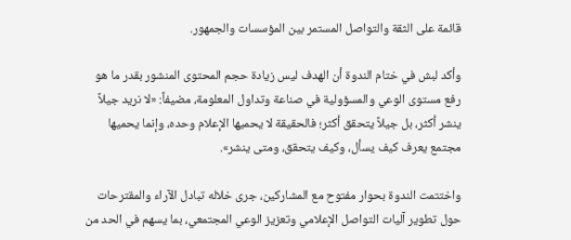قائمة على الثقة والتواصل المستمر بين المؤسسات والجمهور.

وأكد لبش في ختام الندوة أن الهدف ليس زيادة حجم المحتوى المنشور بقدر ما هو رفع مستوى الوعي والمسؤولية في صناعة وتداول المعلومة، مضيفاً: «لا نريد جيلاً ينشر أكثر، بل جيلاً يتحقق أكثر؛ فالحقيقة لا يحميها الإعلام وحده، وإنما يحميها مجتمع يعرف كيف يسأل، وكيف يتحقق، ومتى ينشر».

واختتمت الندوة بحوار مفتوح مع المشاركين، جرى خلاله تبادل الآراء والمقترحات حول تطوير آليات التواصل الإعلامي وتعزيز الوعي المجتمعي، بما يسهم في الحد من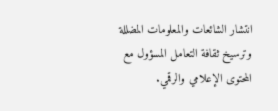انتشار الشائعات والمعلومات المضللة وترسيخ ثقافة التعامل المسؤول مع المحتوى الإعلامي والرقمي.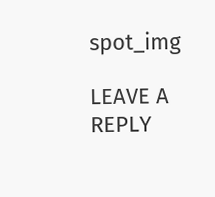spot_img

LEAVE A REPLY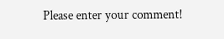Please enter your comment!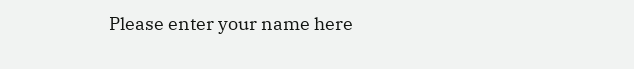Please enter your name here